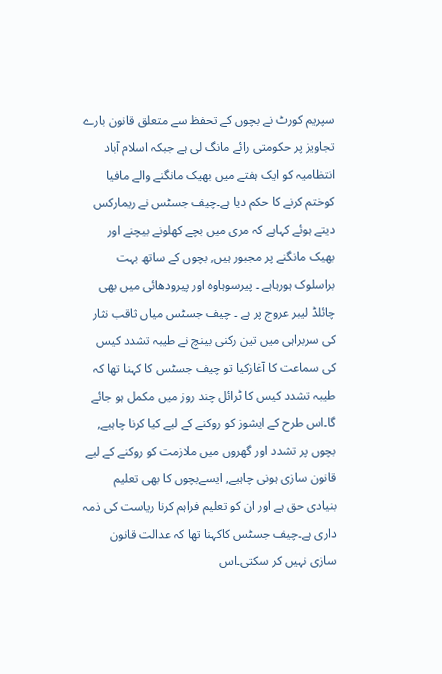سپریم کورٹ نے بچوں کے تحفظ سے متعلق قانون بارے تجاویز پر حکومتی رائے مانگ لی ہے جبکہ اسلام آباد انتظامیہ کو ایک ہفتے میں بھیک مانگنے والے مافیا کوختم کرنے کا حکم دیا ہے۔چیف جسٹس نے ریمارکس دیتے ہوئے کہاہے کہ مری میں بچے کھلونے بیچنے اور بھیک مانگنے پر مجبور ہیں, بچوں کے ساتھ بہت براسلوک ہورہاہے ۔ پیرسوہاوہ اور پیرودھائی میں بھی چائلڈ لیبر عروج پر ہے ۔ چیف جسٹس میاں ثاقب نثار کی سربراہی میں تین رکنی بینچ نے طیبہ تشدد کیس کی سماعت کا آغازکیا تو چیف جسٹس کا کہنا تھا کہ طیبہ تشدد کیس کا ٹرائل چند روز میں مکمل ہو جائے گا۔اس طرح کے ایشوز کو روکنے کے لیے کیا کرنا چاہیے, بچوں پر تشدد اور گھروں میں ملازمت کو روکنے کے لیے قانون سازی ہونی چاہیے, ایسےبچوں کا بھی تعلیم بنیادی حق ہے اور ان کو تعلیم فراہم کرنا ریاست کی ذمہ داری ہے۔چیف جسٹس کاکہنا تھا کہ عدالت قانون سازی نہیں کر سکتی۔اس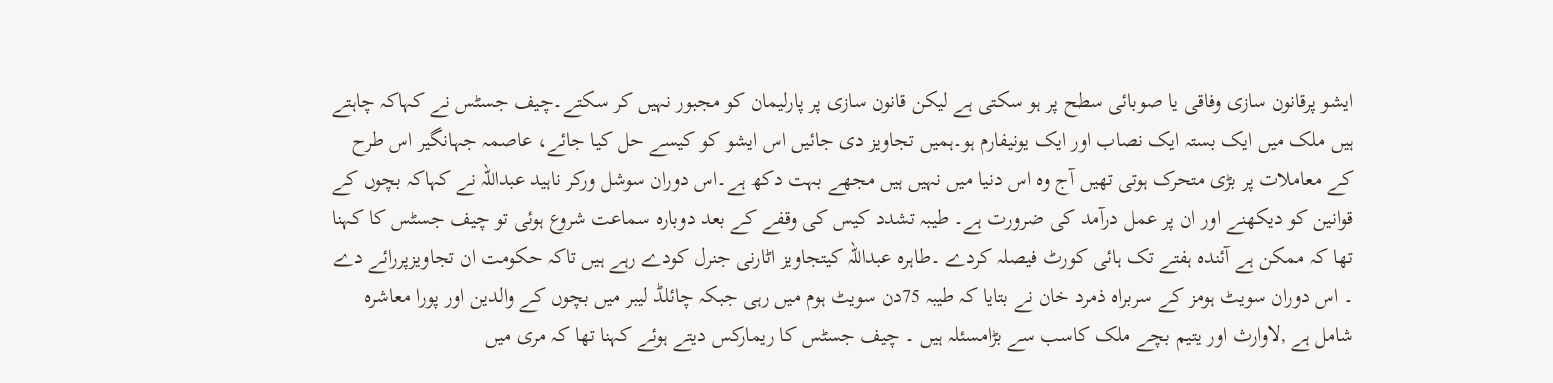ایشو پرقانون سازی وفاقی یا صوبائی سطح پر ہو سکتی ہے لیکن قانون سازی پر پارلیمان کو مجبور نہیں کر سکتے۔چیف جسٹس نے کہاکہ چاہتے ہیں ملک میں ایک بستہ ایک نصاب اور ایک یونیفارم ہو۔ہمیں تجاویز دی جائیں اس ایشو کو کیسے حل کیا جائے، عاصمہ جہانگیر اس طرح کے معاملات پر بڑی متحرک ہوتی تھیں آج وہ اس دنیا میں نہیں ہیں مجھے بہت دکھ ہے۔اس دوران سوشل ورکر ناہید عبداللہ نے کہاکہ بچوں کے قوانین کو دیکھنے اور ان پر عمل درآمد کی ضرورت ہے۔ طیبہ تشدد کیس کی وقفے کے بعد دوبارہ سماعت شروع ہوئی تو چیف جسٹس کا کہنا تھا کہ ممکن ہے آئندہ ہفتے تک ہائی کورٹ فیصلہ کردے ۔طاہرہ عبداللہ کیتجاویز اٹارنی جنرل کودے رہے ہیں تاکہ حکومت ان تجاویزپررائے دے ۔ اس دوران سویٹ ہومز کے سربراہ ذمرد خان نے بتایا کہ طیبہ 75دن سویٹ ہوم میں رہی جبکہ چائلڈ لیبر میں بچوں کے والدین اور پورا معاشرہ شامل ہے ,لاوارث اور یتیم بچے ملک کاسب سے بڑامسئلہ ہیں ۔ چیف جسٹس کا ریمارکس دیتے ہوئے کہنا تھا کہ مری میں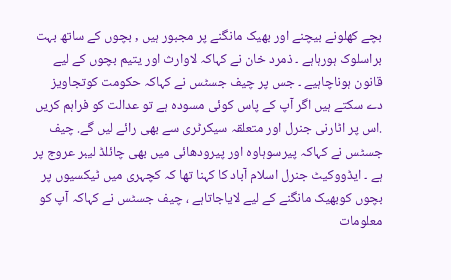بچے کھلونے بیچنے اور بھیک مانگنے پر مجبور ہیں , بچوں کے ساتھ بہت براسلوک ہورہاہے ۔ ذمرد خان نے کہاکہ لاوارث اور یتیم بچوں کے لیے قانون ہوناچاہیے ۔ جس پر چیف جسٹس نے کہاکہ حکومت کوتجاویز دے سکتے ہیں اگر آپ کے پاس کوئی مسودہ ہے تو عدالت کو فراہم کریں .اس پر اٹارنی جنرل اور متعلقہ سیکرٹری سے بھی رائے لیں گے. چیف جسٹس نے کہاکہ پیرسوہاوہ اور پیرودھائی میں بھی چائلڈ لیبر عروج پر ہے ۔ ایڈووکیٹ جنرل اسلام آباد کا کہنا تھا کہ کچہری میں ٹیکسیوں پر بچوں کوبھیک مانگنے کے لیے لایاجاتاہے ، چیف جسٹس نے کہاکہ آپ کو معلومات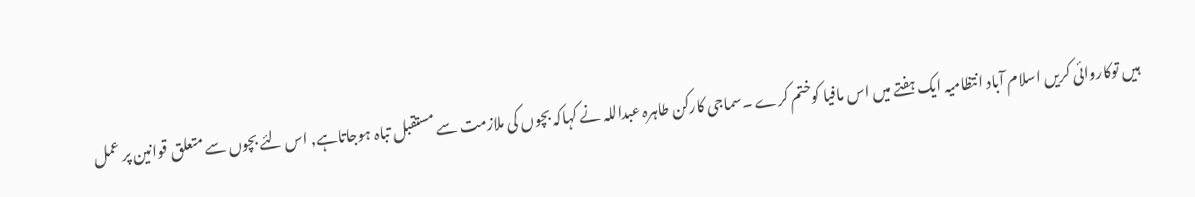ہیں توکاروائی کریں اسلام آباد انتظامیہ ایک ہفتے میں اس مافیا کوختم کرے ۔سماجی کارکن طاہرہ عبداللہ نے کہاکہ بچوں کی ملازمت سے مستقبل تباہ ہوجاتاہے, اس لئے بچوں سے متعلق قوانین پر عمل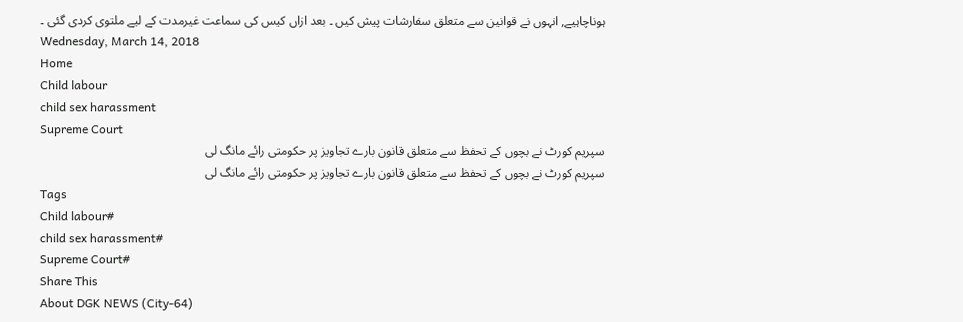ہوناچاہیے, انہوں نے قوانین سے متعلق سفارشات پیش کیں ۔ بعد ازاں کیس کی سماعت غیرمدت کے لیے ملتوی کردی گئی ۔
Wednesday, March 14, 2018
Home
Child labour
child sex harassment
Supreme Court
سپریم کورٹ نے بچوں کے تحفظ سے متعلق قانون بارے تجاویز پر حکومتی رائے مانگ لی
سپریم کورٹ نے بچوں کے تحفظ سے متعلق قانون بارے تجاویز پر حکومتی رائے مانگ لی
Tags
Child labour#
child sex harassment#
Supreme Court#
Share This
About DGK NEWS (City-64)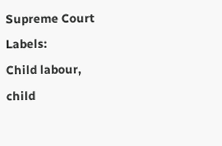Supreme Court
Labels:
Child labour,
child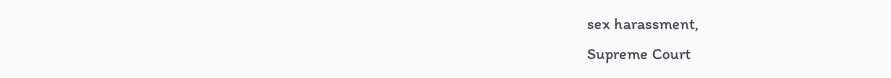sex harassment,
Supreme Court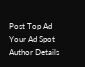Post Top Ad
Your Ad Spot
Author Details